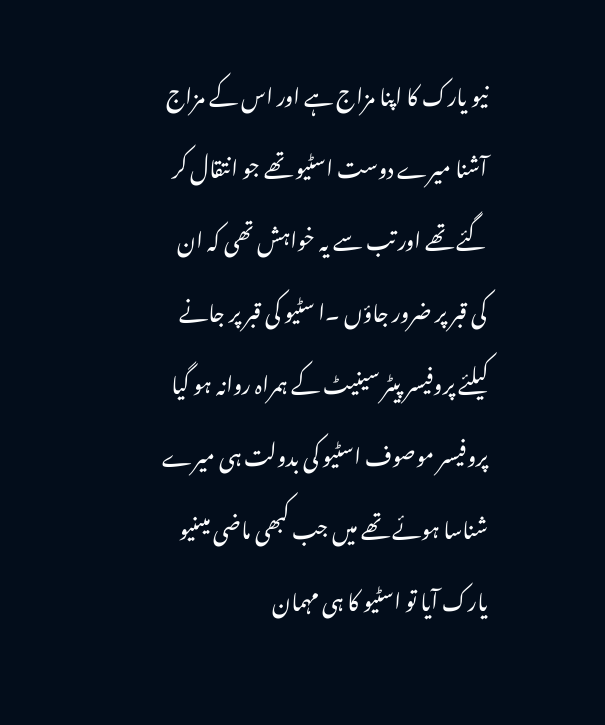نیو یارک کا اپنا مزاج ہے اور اس کے مزاج آشنا میرے دوست اسٹیو تھے جو انتقال کر گئے تھے اور تب سے یہ خواہش تھی کہ ان کی قبر پر ضرور جاؤں ۔ا سٹیو کی قبر پر جانے کیلئے پروفیسر پیٹر سینیٹ کے ہمراہ روانہ ہو گیا پروفیسر موصوف اسٹیو کی بدولت ہی میرے شناسا ہوئے تھے میں جب کبھی ماضی میںنیو یارک آیا تو اسٹیو کا ہی مہمان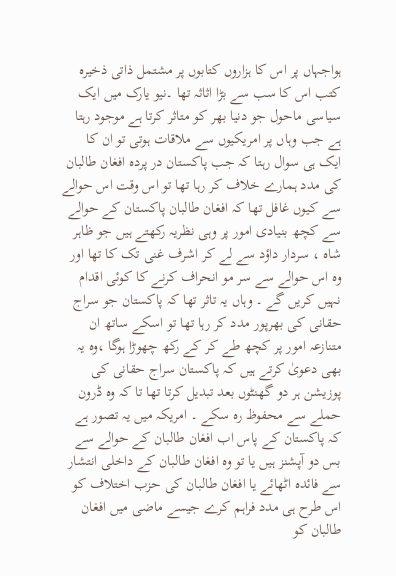ہواجہاں پر اس کا ہزاروں کتابوں پر مشتمل ذاتی ذخیرہ کتب اس کا سب سے بڑا اثاثہ تھا ۔نیو یارک میں ایک سیاسی ماحول جو دنیا بھر کو متاثر کرتا ہے موجود رہتا ہے جب وہاں پر امریکیوں سے ملاقات ہوتی تو ان کا ایک ہی سوال رہتا کہ جب پاکستان در پردہ افغان طالبان کی مدد ہمارے خلاف کر رہا تھا تو اس وقت اس حوالے سے کیوں غافل تھا کہ افغان طالبان پاکستان کے حوالے سے کچھ بنیادی امور پر وہی نظریہ رکھتے ہیں جو ظاہر شاہ ، سردار داؤد سے لے کر اشرف غنی تک کا تھا اور وہ اس حوالے سے سر مو انحراف کرنے کا کوئی اقدام نہیں کریں گے ۔ وہاں یہ تاثر تھا کہ پاکستان جو سراج حقانی کی بھرپور مدد کر رہا تھا تو اسکے ساتھ ان متنازعہ امور پر کچھ طے کر کے رکھ چھوڑا ہوگا ،وہ یہ بھی دعویٰ کرتے ہیں کہ پاکستان سراج حقانی کی پوزیشن ہر دو گھنٹوں بعد تبدیل کرتا تھا تا کہ وہ ڈرون حملے سے محفوظ رہ سکے ۔ امریکہ میں یہ تصور ہے کہ پاکستان کے پاس اب افغان طالبان کے حوالے سے بس دو آپشنز ہیں یا تو وہ افغان طالبان کے داخلی انتشار سے فائدہ اٹھائے یا افغان طالبان کی حزب اختلاف کو اس طرح ہی مدد فراہم کرے جیسے ماضی میں افغان طالبان کو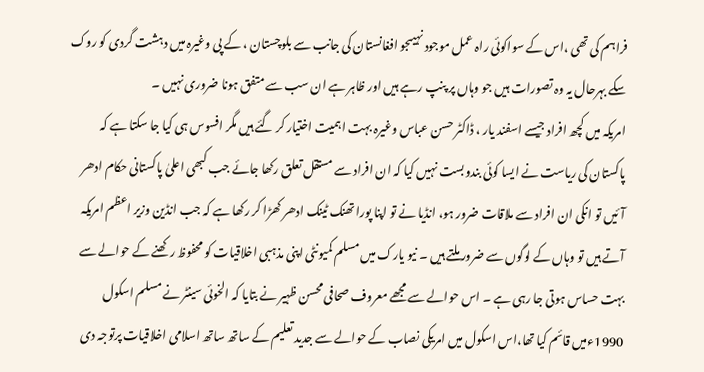فراہم کی تھی ،اس کے سواکوئی راہ عمل موجود نہیںجو افغانستان کی جانب سے بلوچستان ، کے پی وغیرہ میں دہشت گردی کو روک سکے بہرحال یہ وہ تصورات ہیں جو وہاں پر پنپ رہے ہیں اور ظاہر ہے ان سب سے متفق ہونا ضروری نہیں ۔
امریکہ میں کچھ افراد جیسے اسفند یار ، ڈاکٹر حسن عباس وغیرہ بہت اہمیت اختیار کر گئے ہیں مگر افسوس ہی کیا جا سکتا ہے کہ پاکستان کی ریاست نے ایسا کوئی بندوبست نہیں کیا کہ ان افراد سے مستقل تعلق رکھا جائے جب کبھی اعلیٰ پاکستانی حکام ادھر آئیں تو انکی ان افراد سے ملاقات ضرور ہو، انڈیا نے تو اپنا پورا تھنک ٹینک ادھر کھڑا کر رکھا ہے کہ جب انڈین وزیر اعظم امریکہ آتے ہیں تو وہاں کے لوگوں سے ضرور ملتے ہیں ۔ نیو یارک میں مسلم کمیونٹی اپنی مذہبی اخلاقیات کو محفوظ رکھنے کے حوالے سے بہت حساس ہوتی جا رہی ہے ۔ اس حوالے سے مجھے معروف صحافی محسن ظہیر نے بتایا کہ الخوئی سینٹر نے مسلم اسکول 1990ءمیں قائم کیا تھا،اس اسکول میں امریکی نصاب کے حوالے سے جدید تعلیم کے ساتھ ساتھ اسلامی اخلاقیات پرتوجہ دی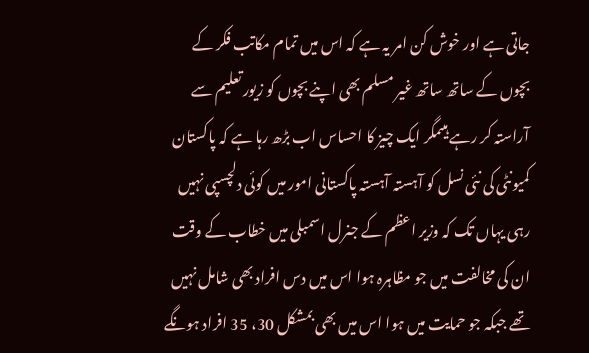جاتی ہے اور خوش کن امر یہ ہے کہ اس میں تمام مکاتب فکر کے بچوں کے ساتھ ساتھ غیر مسلم بھی اپنے بچوں کو زیور تعلیم سے آراستہ کر رہے ہیںمگر ایک چیز کا احساس اب بڑھ رہا ہے کہ پاکستان کمیونٹی کی نئی نسل کو آہستہ آہستہ پاکستانی امور میں کوئی دلچسپی نہیں رہی یہاں تک کہ وزیر اعظم کے جنرل اسمبلی میں خطاب کے وقت ان کی مخالفت میں جو مظاہرہ ہوا اس میں دس افراد بھی شامل نہیں تھے جبکہ جو حمایت میں ہوا اس میں بھی بمشکل 30، 35 افراد ہونگے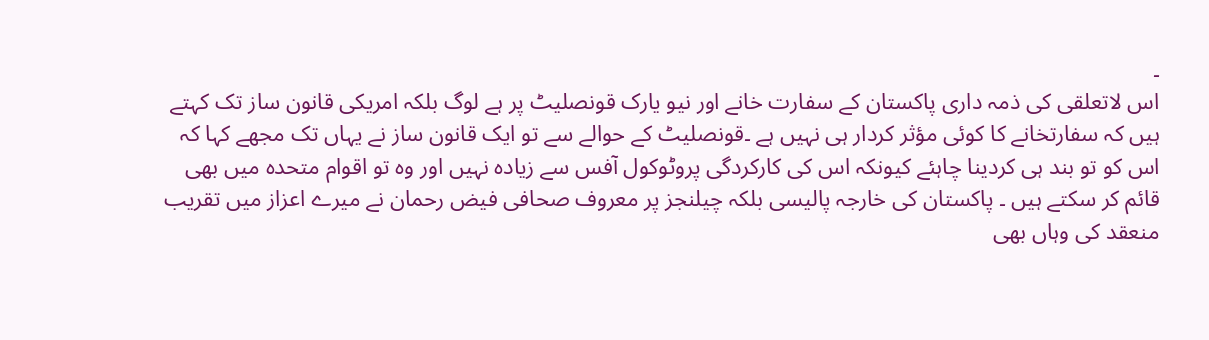۔
اس لاتعلقی کی ذمہ داری پاکستان کے سفارت خانے اور نیو یارک قونصلیٹ پر ہے لوگ بلکہ امریکی قانون ساز تک کہتے ہیں کہ سفارتخانے کا کوئی مؤثر کردار ہی نہیں ہے ۔قونصلیٹ کے حوالے سے تو ایک قانون ساز نے یہاں تک مجھے کہا کہ اس کو تو بند ہی کردینا چاہئے کیونکہ اس کی کارکردگی پروٹوکول آفس سے زیادہ نہیں اور وہ تو اقوام متحدہ میں بھی قائم کر سکتے ہیں ۔ پاکستان کی خارجہ پالیسی بلکہ چیلنجز پر معروف صحافی فیض رحمان نے میرے اعزاز میں تقریب منعقد کی وہاں بھی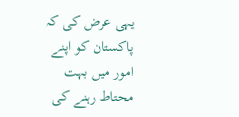یہی عرض کی کہ پاکستان کو اپنے امور میں بہت محتاط رہنے کی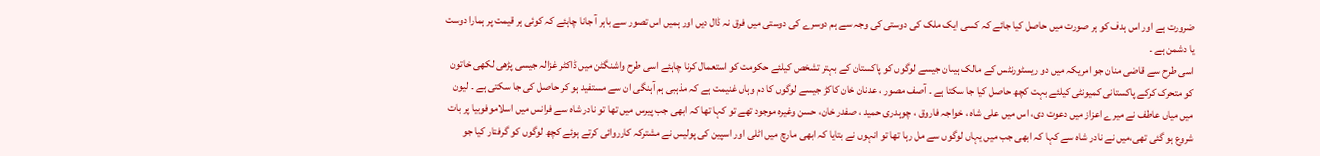ضرورت ہے اور اس ہدف کو ہر صورت میں حاصل کیا جائے کہ کسی ایک ملک کی دوستی کی وجہ سے ہم دوسرے کی دوستی میں فرق نہ ڈال دیں اور ہمیں اس تصور سے باہر آ جانا چاہئے کہ کوئی ہر قیمت پر ہمارا دوست یا دشمن ہے ۔
اسی طرح سے قاضی منان جو امریکہ میں دو ریسٹورنٹس کے مالک ہیںان جیسے لوگوں کو پاکستان کے بہتر تشخص کیلئے حکومت کو استعمال کرنا چاہئے اسی طرح واشنگٹن میں ڈاکٹر غزالہ جیسی پڑھی لکھی خاتون کو متحرک کرکے پاکستانی کمیونٹی کیلئے بہت کچھ حاصل کیا جا سکتا ہے ۔ آصف مصور ، عدنان خان کاکڑ جیسے لوگوں کا دم وہاں غنیمت ہے کہ مذہبی ہم آہنگی ان سے مستفید ہو کر حاصل کی جا سکتی ہے ۔ لیون میں میاں عاطف نے میرے اعزاز میں دعوت دی، اس میں علی شاہ ، خواجہ فاروق ، چوہدری حمید ، صفدر خان، حسن وغیرہ موجود تھے تو کہا تھا کہ ابھی جب پیرس میں تھا تو نادر شاہ سے فرانس میں اسلاموفوبیا پر بات شروع ہو گئی تھی،میں نے نادر شاہ سے کہا کہ ابھی جب میں یہاں لوگوں سے مل رہا تھا تو انہوں نے بتایا کہ ابھی مارچ میں اٹلی اور اسپین کی پولیس نے مشترکہ کارروائی کرتے ہوئے کچھ لوگوں کو گرفتار کیا جو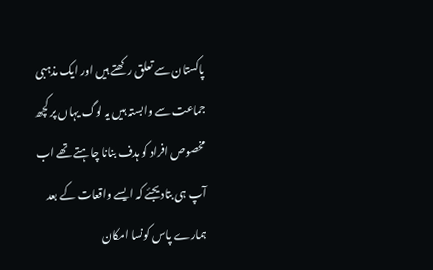پاکستان سے تعلق رکھتے ہیں اور ایک مذہبی جماعت سے وابستہ ہیں یہ لوگ یہاں پر کچھ مخصوص افراد کو ہدف بنانا چاہتے تھے اب آپ ہی بتادیجئے کہ ایسے واقعات کے بعد ہمارے پاس کونسا امکان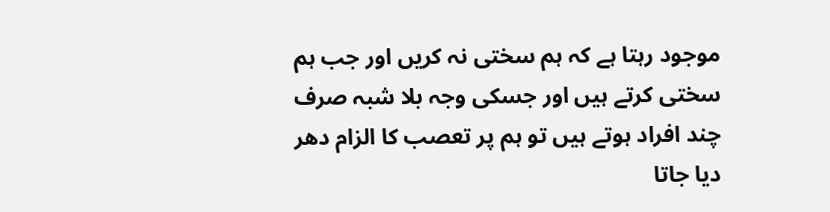موجود رہتا ہے کہ ہم سختی نہ کریں اور جب ہم سختی کرتے ہیں اور جسکی وجہ بلا شبہ صرف چند افراد ہوتے ہیں تو ہم پر تعصب کا الزام دھر دیا جاتا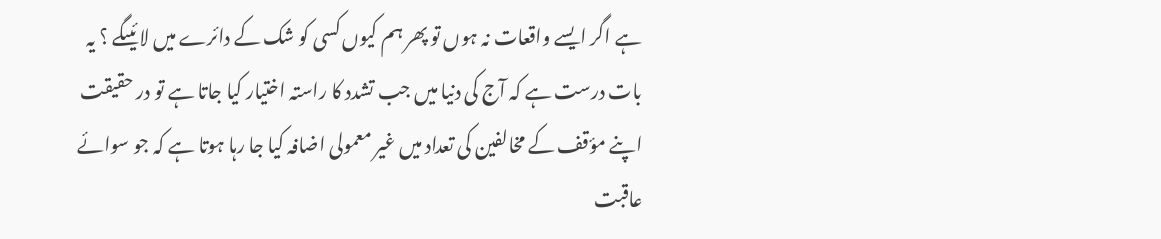ہے اگر ایسے واقعات نہ ہوں تو پھر ہم کیوں کسی کو شک کے دائرے میں لائیںگے ؟ یہ بات درست ہے کہ آج کی دنیا میں جب تشدد کا راستہ اختیار کیا جاتا ہے تو در حقیقت اپنے مؤقف کے مخالفین کی تعداد میں غیر معمولی اضافہ کیا جا رہا ہوتا ہے کہ جو سوائے عاقبت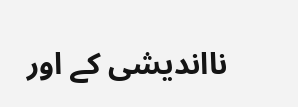نااندیشی کے اور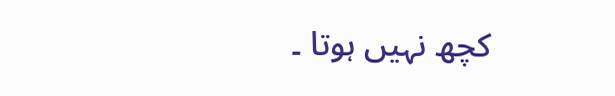کچھ نہیں ہوتا ۔